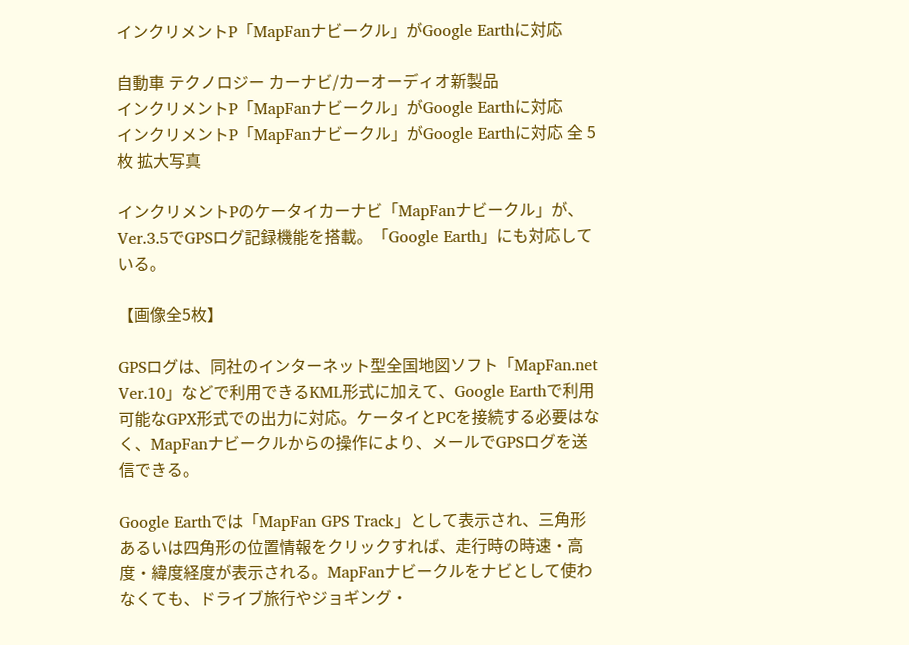インクリメントP「MapFanナビークル」がGoogle Earthに対応

自動車 テクノロジー カーナビ/カーオーディオ新製品
インクリメントP「MapFanナビークル」がGoogle Earthに対応
インクリメントP「MapFanナビークル」がGoogle Earthに対応 全 5 枚 拡大写真

インクリメントPのケータイカーナビ「MapFanナビークル」が、Ver.3.5でGPSログ記録機能を搭載。「Google Earth」にも対応している。

【画像全5枚】

GPSログは、同社のインターネット型全国地図ソフト「MapFan.net Ver.10」などで利用できるKML形式に加えて、Google Earthで利用可能なGPX形式での出力に対応。ケータイとPCを接続する必要はなく、MapFanナビークルからの操作により、メールでGPSログを送信できる。

Google Earthでは「MapFan GPS Track」として表示され、三角形あるいは四角形の位置情報をクリックすれば、走行時の時速・高度・緯度経度が表示される。MapFanナビークルをナビとして使わなくても、ドライブ旅行やジョギング・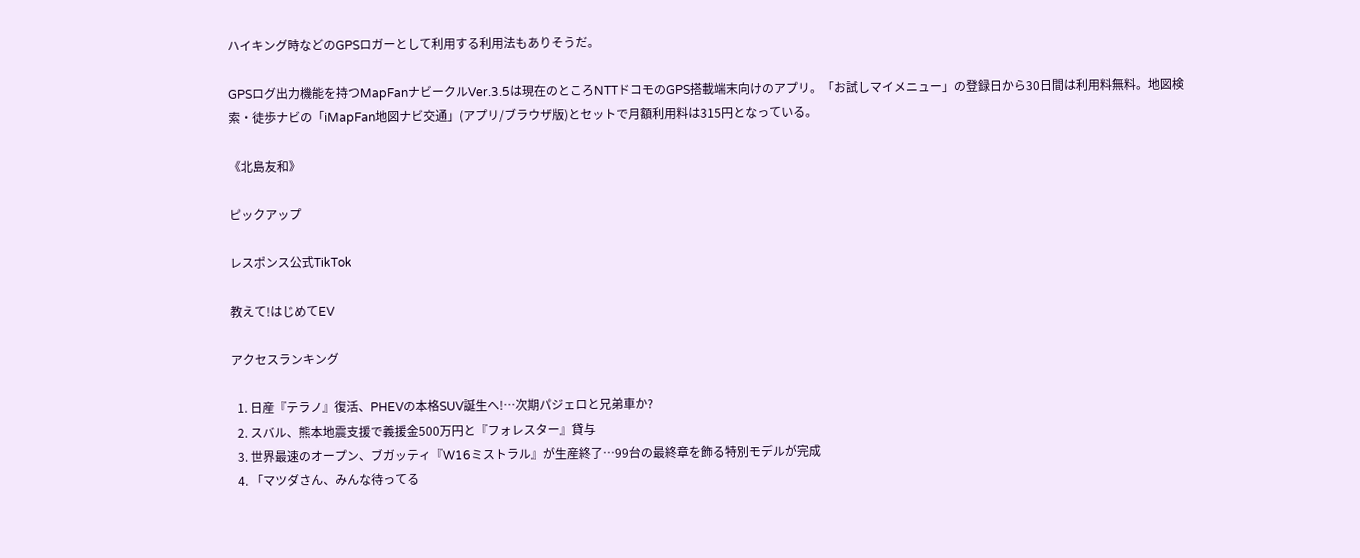ハイキング時などのGPSロガーとして利用する利用法もありそうだ。

GPSログ出力機能を持つMapFanナビークルVer.3.5は現在のところNTTドコモのGPS搭載端末向けのアプリ。「お試しマイメニュー」の登録日から30日間は利用料無料。地図検索・徒歩ナビの「iMapFan地図ナビ交通」(アプリ/ブラウザ版)とセットで月額利用料は315円となっている。

《北島友和》

ピックアップ

レスポンス公式TikTok

教えて!はじめてEV

アクセスランキング

  1. 日産『テラノ』復活、PHEVの本格SUV誕生へ!…次期パジェロと兄弟車か?
  2. スバル、熊本地震支援で義援金500万円と『フォレスター』貸与
  3. 世界最速のオープン、ブガッティ『W16ミストラル』が生産終了…99台の最終章を飾る特別モデルが完成
  4. 「マツダさん、みんな待ってる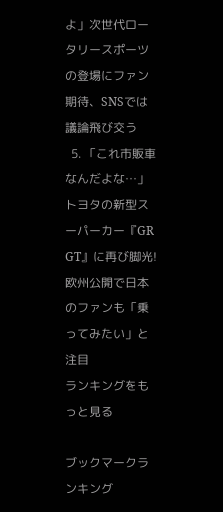よ」次世代ロータリースポーツの登場にファン期待、SNSでは議論飛び交う
  5. 「これ市販車なんだよな…」トヨタの新型スーパーカー『GR GT』に再び脚光! 欧州公開で日本のファンも「乗ってみたい」と注目
ランキングをもっと見る

ブックマークランキング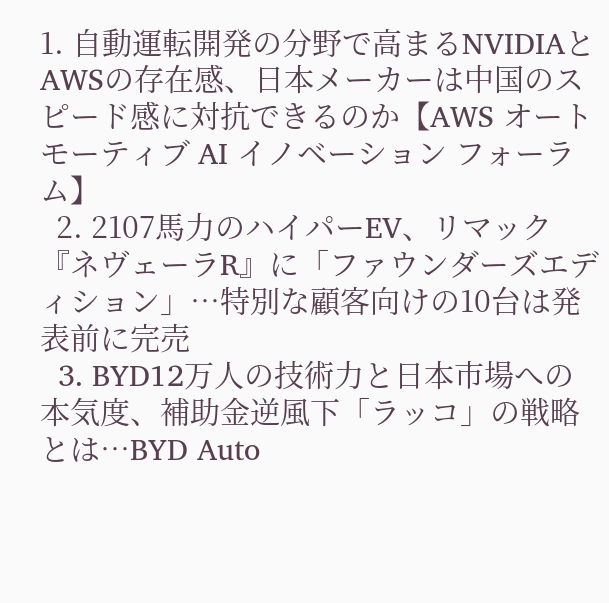1. 自動運転開発の分野で高まるNVIDIAとAWSの存在感、日本メーカーは中国のスピード感に対抗できるのか【AWS オートモーティブ AI イノベーション フォーラム】
  2. 2107馬力のハイパーEV、リマック『ネヴェーラR』に「ファウンダーズエディション」…特別な顧客向けの10台は発表前に完売
  3. BYD12万人の技術力と日本市場への本気度、補助金逆風下「ラッコ」の戦略とは…BYD Auto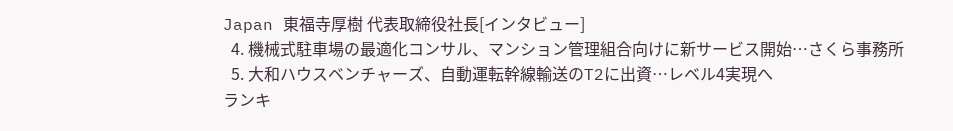Japan 東福寺厚樹 代表取締役社長[インタビュー]
  4. 機械式駐車場の最適化コンサル、マンション管理組合向けに新サービス開始…さくら事務所
  5. 大和ハウスベンチャーズ、自動運転幹線輸送のT2に出資…レベル4実現へ
ランキ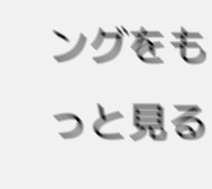ングをもっと見る